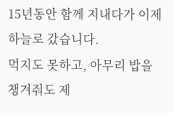15년동안 함께 지내다가 이제 하늘로 갔습니다.
먹지도 못하고, 아무리 밥을 챙겨줘도 제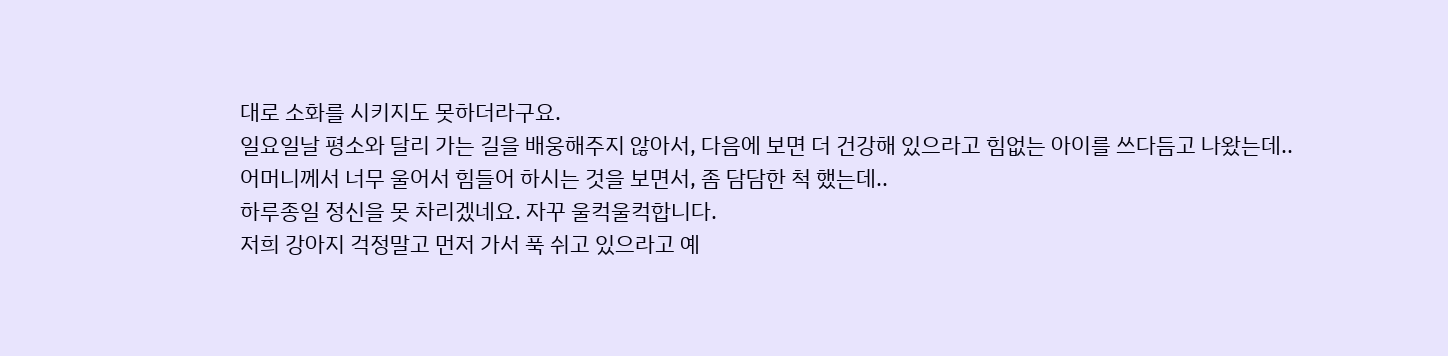대로 소화를 시키지도 못하더라구요.
일요일날 평소와 달리 가는 길을 배웅해주지 않아서, 다음에 보면 더 건강해 있으라고 힘없는 아이를 쓰다듬고 나왔는데..
어머니께서 너무 울어서 힘들어 하시는 것을 보면서, 좀 담담한 척 했는데..
하루종일 정신을 못 차리겠네요. 자꾸 울컥울컥합니다.
저희 강아지 걱정말고 먼저 가서 푹 쉬고 있으라고 예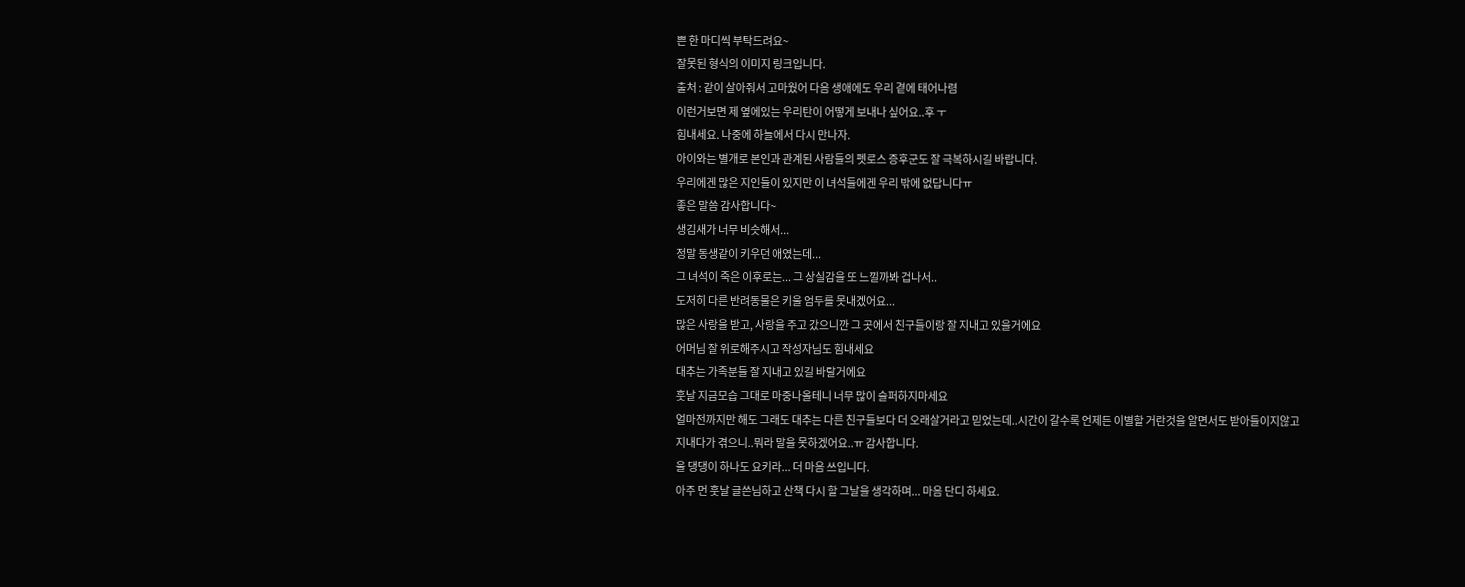쁜 한 마디씩 부탁드려요~
잘못된 형식의 이미지 링크입니다.
출처 : 같이 살아줘서 고마웠어 다음 생애에도 우리 곁에 태어나렴
이런거보면 제 옆에있는 우리탄이 어떻게 보내나 싶어요..후 ㅜ
힘내세요. 나중에 하늘에서 다시 만나자.
아이와는 별개로 본인과 관계된 사람들의 펫로스 증후군도 잘 극복하시길 바랍니다.
우리에겐 많은 지인들이 있지만 이 녀석들에겐 우리 밖에 없답니다ㅠ
좋은 말씀 감사합니다~
생김새가 너무 비슷해서...
정말 동생같이 키우던 애였는데...
그 녀석이 죽은 이후로는... 그 상실감을 또 느낄까봐 겁나서..
도저히 다른 반려동물은 키울 엄두를 못내겠어요...
많은 사랑을 받고, 사랑을 주고 갔으니깐 그 곳에서 친구들이랑 잘 지내고 있을거에요
어머님 잘 위로해주시고 작성자님도 힘내세요
대추는 가족분들 잘 지내고 있길 바랄거에요
훗날 지금모습 그대로 마중나올테니 너무 많이 슬퍼하지마세요
얼마전까지만 해도 그래도 대추는 다른 친구들보다 더 오래살거라고 믿었는데..시간이 갈수록 언제든 이별할 거란것을 알면서도 받아들이지않고 지내다가 겪으니..뭐라 말을 못하겠어요..ㅠ 감사합니다.
울 댕댕이 하나도 요키라... 더 마음 쓰입니다.
아주 먼 훗날 글쓴님하고 산책 다시 할 그날을 생각하며... 마음 단디 하세요.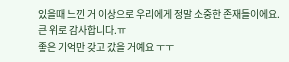있을때 느낀 거 이상으로 우리에게 정말 소중한 존재들이에요.
큰 위로 감사합니다.ㅠ
좋은 기억만 갖고 갔을 거예요 ㅜㅜ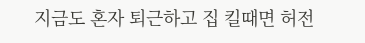지금도 혼자 퇴근하고 집 킬때면 허전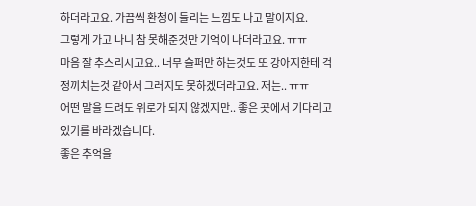하더라고요. 가끔씩 환청이 들리는 느낌도 나고 말이지요.
그렇게 가고 나니 참 못해준것만 기억이 나더라고요. ㅠㅠ
마음 잘 추스리시고요.. 너무 슬퍼만 하는것도 또 강아지한테 걱정끼치는것 같아서 그러지도 못하겠더라고요. 저는.. ㅠㅠ
어떤 말을 드려도 위로가 되지 않겠지만.. 좋은 곳에서 기다리고 있기를 바라겠습니다.
좋은 추억을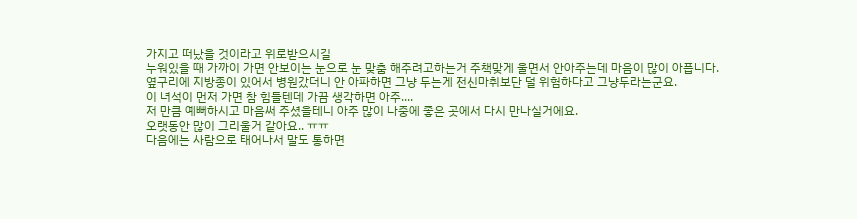가지고 떠났을 것이라고 위로받으시길
누워있을 때 가까이 가면 안보이는 눈으로 눈 맞춤 해주려고하는거 주책맞게 울면서 안아주는데 마음이 많이 아픕니다.
옆구리에 지방종이 있어서 병원갔더니 안 아파하면 그냥 두는게 전신마취보단 덜 위험하다고 그냥두라는군요.
이 녀석이 먼저 가면 참 힘들텐데 가끔 생각하면 아주....
저 만큼 예뻐하시고 마음써 주셨을테니 아주 많이 나중에 좋은 곳에서 다시 만나실거에요.
오랫동안 많이 그리울거 같아요.. ㅠㅠ
다음에는 사람으로 태어나서 말도 통하면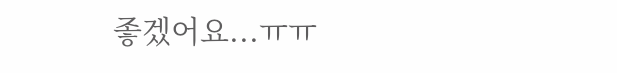좋겠어요...ㅠㅠ